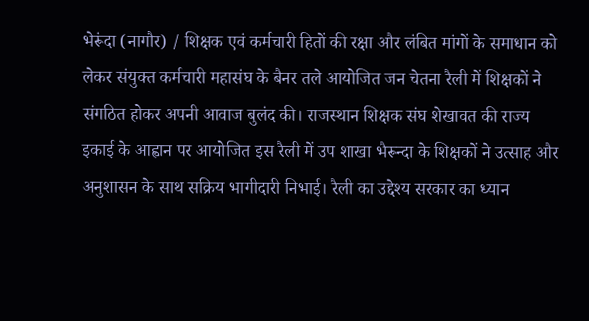भेरूंदा (नागौर) / शिक्षक एवं कर्मचारी हितों की रक्षा और लंबित मांगों के समाधान को लेकर संयुक्त कर्मचारी महासंघ के बैनर तले आयोजित जन चेतना रैली में शिक्षकों ने संगठित होकर अपनी आवाज बुलंद की। राजस्थान शिक्षक संघ शेखावत की राज्य इकाई के आह्वान पर आयोजित इस रैली में उप शाखा भैरून्दा के शिक्षकों ने उत्साह और अनुशासन के साथ सक्रिय भागीदारी निभाई। रैली का उद्देश्य सरकार का ध्यान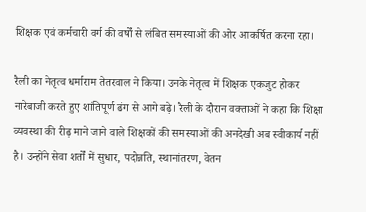शिक्षक एवं कर्मचारी वर्ग की वर्षों से लंबित समस्याओं की ओर आकर्षित करना रहा।

रैली का नेतृत्व धर्माराम तेतरवाल ने किया। उनके नेतृत्व में शिक्षक एकजुट होकर नारेबाजी करते हुए शांतिपूर्ण ढंग से आगे बढ़े। रैली के दौरान वक्ताओं ने कहा कि शिक्षा व्यवस्था की रीढ़ माने जाने वाले शिक्षकों की समस्याओं की अनदेखी अब स्वीकार्य नहीं है। उन्होंने सेवा शर्तों में सुधार, पदोन्नति, स्थानांतरण, वेतन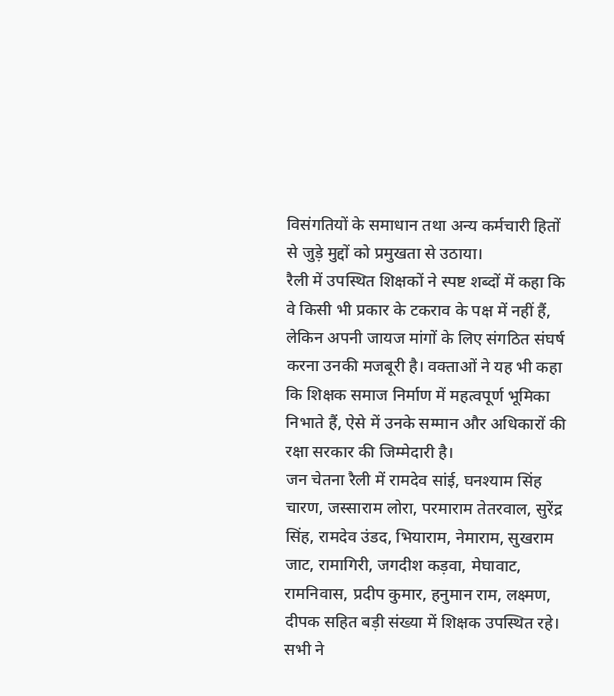विसंगतियों के समाधान तथा अन्य कर्मचारी हितों से जुड़े मुद्दों को प्रमुखता से उठाया।
रैली में उपस्थित शिक्षकों ने स्पष्ट शब्दों में कहा कि वे किसी भी प्रकार के टकराव के पक्ष में नहीं हैं, लेकिन अपनी जायज मांगों के लिए संगठित संघर्ष करना उनकी मजबूरी है। वक्ताओं ने यह भी कहा कि शिक्षक समाज निर्माण में महत्वपूर्ण भूमिका निभाते हैं, ऐसे में उनके सम्मान और अधिकारों की रक्षा सरकार की जिम्मेदारी है।
जन चेतना रैली में रामदेव सांई, घनश्याम सिंह चारण, जस्साराम लोरा, परमाराम तेतरवाल, सुरेंद्र सिंह, रामदेव उंडद, भियाराम, नेमाराम, सुखराम जाट, रामागिरी, जगदीश कड़वा, मेघावाट, रामनिवास, प्रदीप कुमार, हनुमान राम, लक्ष्मण, दीपक सहित बड़ी संख्या में शिक्षक उपस्थित रहे। सभी ने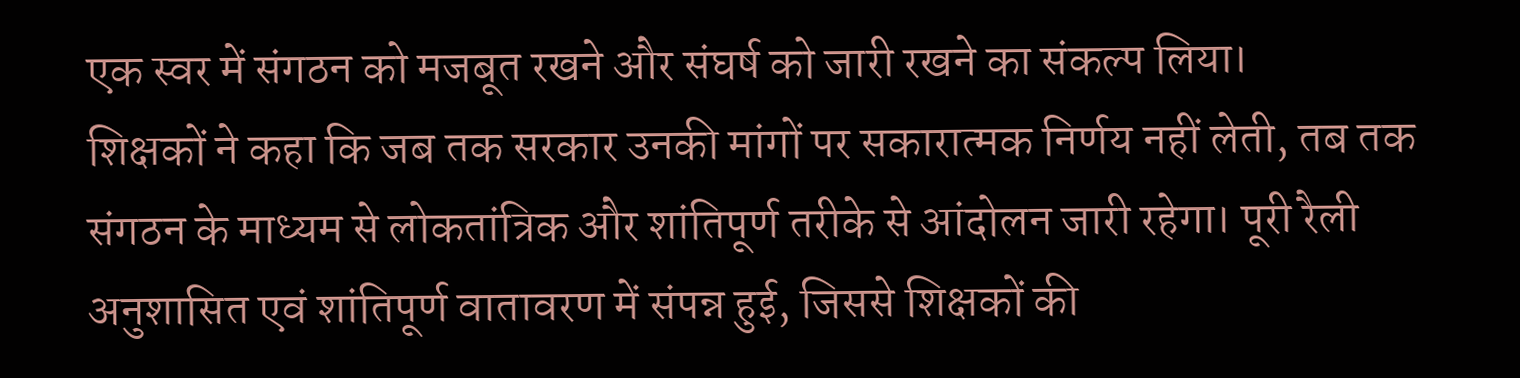एक स्वर में संगठन को मजबूत रखने और संघर्ष को जारी रखने का संकल्प लिया।
शिक्षकों ने कहा कि जब तक सरकार उनकी मांगों पर सकारात्मक निर्णय नहीं लेती, तब तक संगठन के माध्यम से लोकतांत्रिक और शांतिपूर्ण तरीके से आंदोलन जारी रहेगा। पूरी रैली अनुशासित एवं शांतिपूर्ण वातावरण में संपन्न हुई, जिससे शिक्षकों की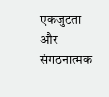एकजुटता और संगठनात्मक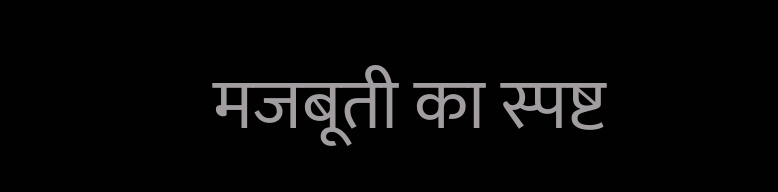मजबूती का स्पष्ट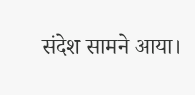संदेश सामने आया।